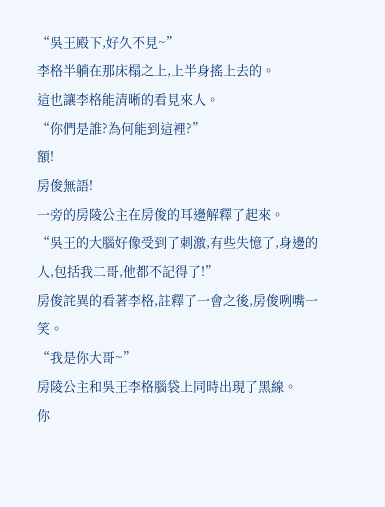“吳王殿下,好久不見~”
李格半躺在那床榻之上,上半身搖上去的。
這也讓李格能清晰的看見來人。
“你們是誰?為何能到這裡?”
額!
房俊無語!
一旁的房陵公主在房俊的耳邊解釋了起來。
“吳王的大腦好像受到了刺激,有些失憶了,身邊的人,包括我二哥,他都不記得了!”
房俊詫異的看著李格,註釋了一會之後,房俊咧嘴一笑。
“我是你大哥~”
房陵公主和吳王李格腦袋上同時出現了黑線。
你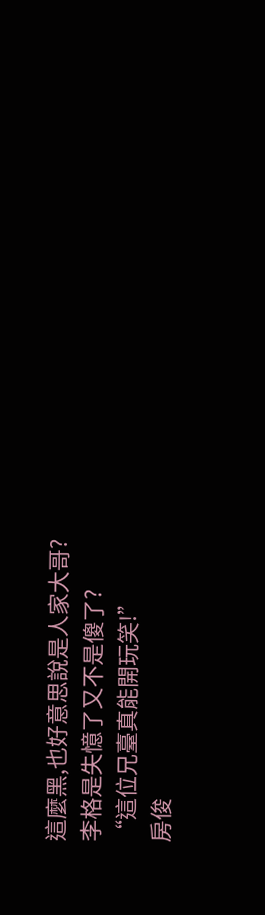這麼黑,也好意思說是人家大哥?
李格是失憶了又不是傻了?
“這位兄臺真能開玩笑!”
房俊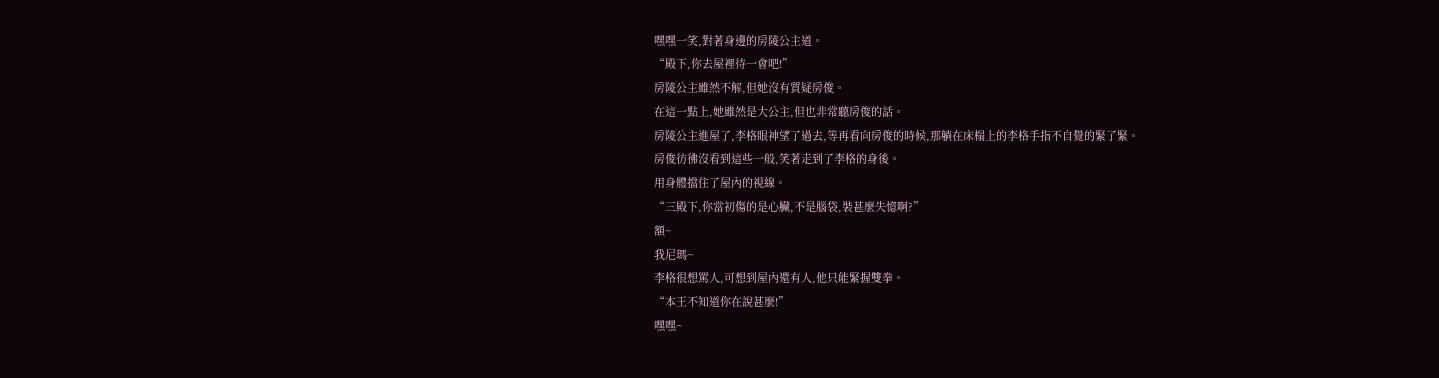嘿嘿一笑,對著身邊的房陵公主道。
“殿下,你去屋裡待一會吧!”
房陵公主雖然不解,但她沒有質疑房俊。
在這一點上,她雖然是大公主,但也非常聽房俊的話。
房陵公主進屋了,李格眼神望了過去,等再看向房俊的時候,那躺在床榻上的李格手指不自覺的緊了緊。
房俊彷彿沒看到這些一般,笑著走到了李格的身後。
用身體擋住了屋內的視線。
“三殿下,你當初傷的是心臟,不是腦袋,裝甚麼失憶啊?”
額~
我尼瑪~
李格很想罵人,可想到屋內還有人,他只能緊握雙拳。
“本王不知道你在說甚麼!”
嘿嘿~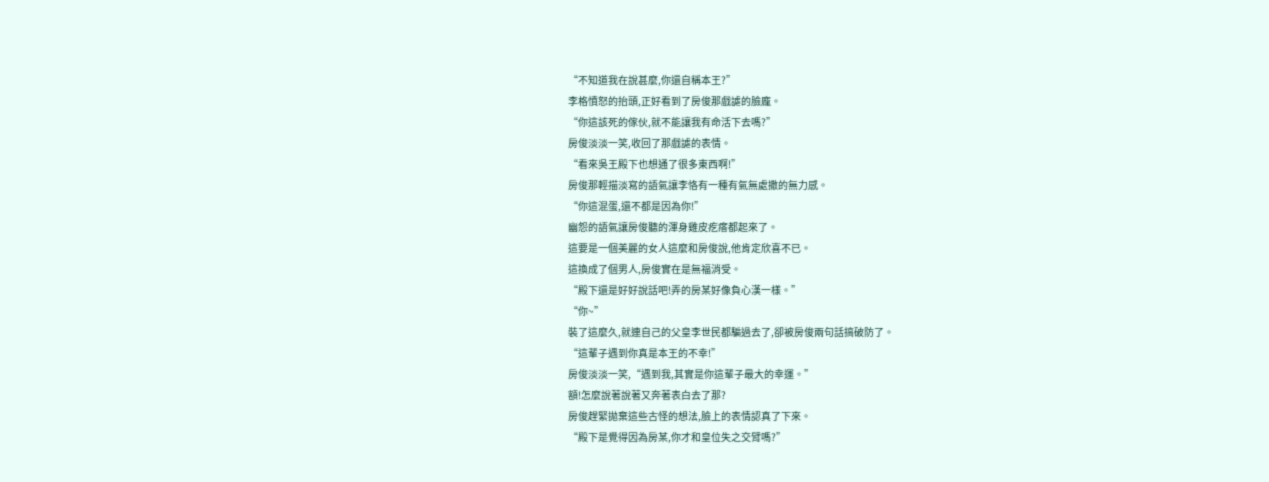“不知道我在說甚麼,你還自稱本王?”
李格憤怒的抬頭,正好看到了房俊那戲謔的臉龐。
“你這該死的傢伙,就不能讓我有命活下去嗎?”
房俊淡淡一笑,收回了那戲謔的表情。
“看來吳王殿下也想通了很多東西啊!”
房俊那輕描淡寫的語氣讓李恪有一種有氣無處撒的無力感。
“你這混蛋,還不都是因為你!”
幽怨的語氣讓房俊聽的渾身雞皮疙瘩都起來了。
這要是一個美麗的女人這麼和房俊說,他肯定欣喜不已。
這換成了個男人,房俊實在是無福消受。
“殿下還是好好說話吧!弄的房某好像負心漢一樣。”
“你~”
裝了這麼久,就連自己的父皇李世民都騙過去了,卻被房俊兩句話搞破防了。
“這輩子遇到你真是本王的不幸!”
房俊淡淡一笑,“遇到我,其實是你這輩子最大的幸運。”
額!怎麼說著說著又奔著表白去了那?
房俊趕緊拋棄這些古怪的想法,臉上的表情認真了下來。
“殿下是覺得因為房某,你才和皇位失之交臂嗎?”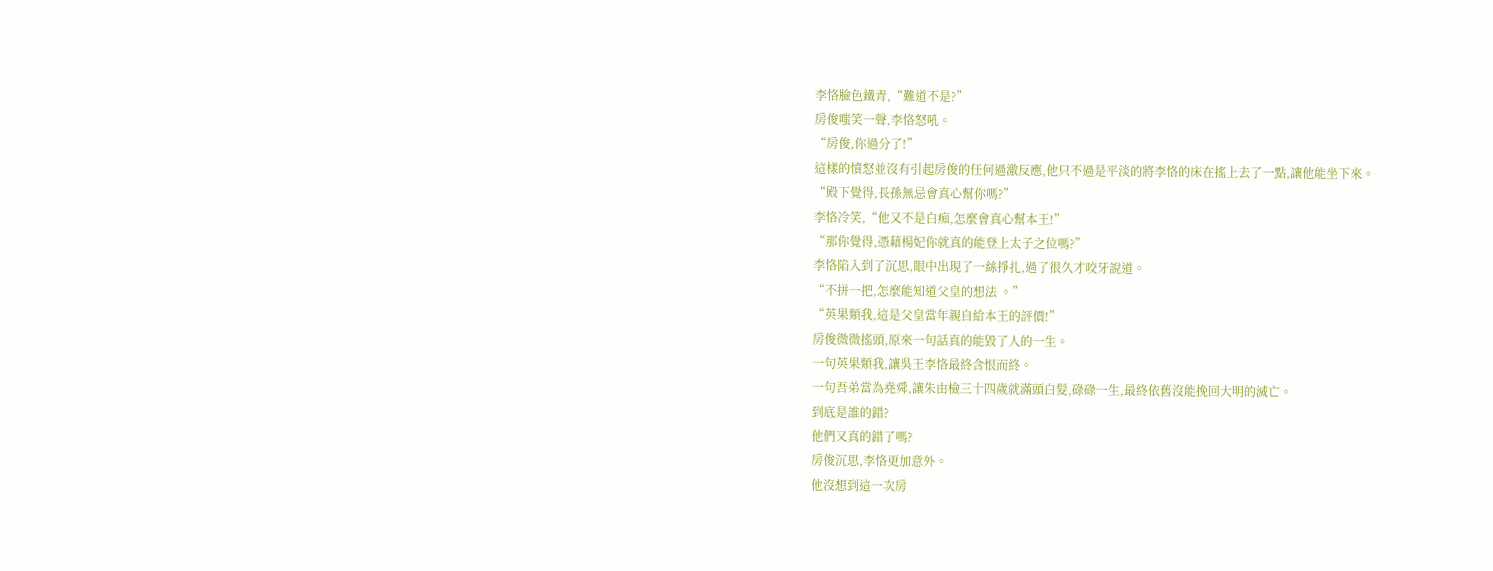李恪臉色鐵青,“難道不是?”
房俊嗤笑一聲,李恪怒吼。
“房俊,你過分了!”
這樣的憤怒並沒有引起房俊的任何過激反應,他只不過是平淡的將李恪的床在搖上去了一點,讓他能坐下來。
“殿下覺得,長孫無忌會真心幫你嗎?”
李恪冷笑,“他又不是白痴,怎麼會真心幫本王!”
“那你覺得,憑藉楊妃你就真的能登上太子之位嗎?”
李恪陷入到了沉思,眼中出現了一絲掙扎,過了很久才咬牙說道。
“不拼一把,怎麼能知道父皇的想法 。”
“英果類我,這是父皇當年親自給本王的評價!”
房俊微微搖頭,原來一句話真的能毀了人的一生。
一句英果類我,讓吳王李恪最終含恨而終。
一句吾弟當為堯舜,讓朱由檢三十四歲就滿頭白髮,碌碌一生,最終依舊沒能挽回大明的滅亡。
到底是誰的錯?
他們又真的錯了嗎?
房俊沉思,李恪更加意外。
他沒想到這一次房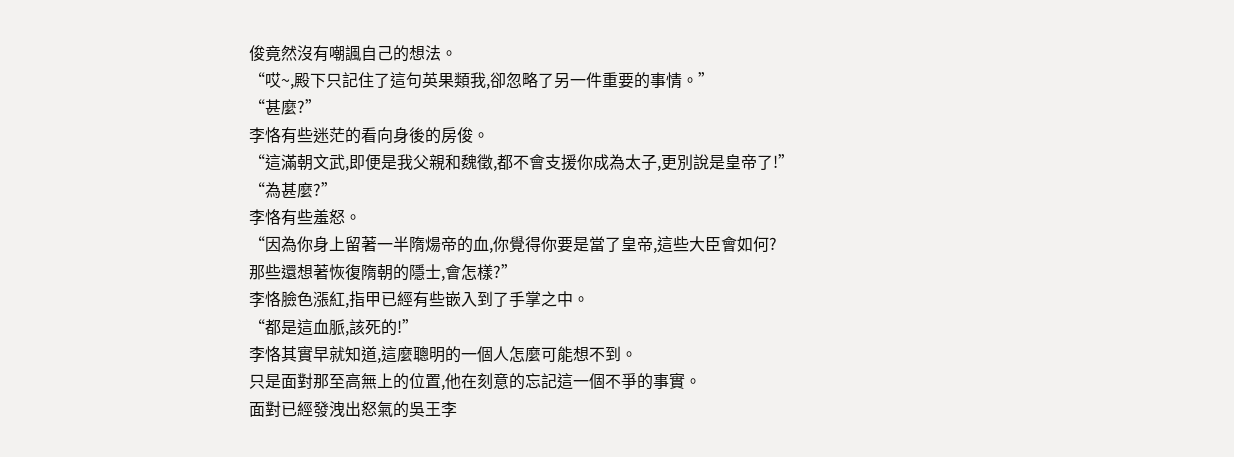俊竟然沒有嘲諷自己的想法。
“哎~,殿下只記住了這句英果類我,卻忽略了另一件重要的事情。”
“甚麼?”
李恪有些迷茫的看向身後的房俊。
“這滿朝文武,即便是我父親和魏徵,都不會支援你成為太子,更別說是皇帝了!”
“為甚麼?”
李恪有些羞怒。
“因為你身上留著一半隋煬帝的血,你覺得你要是當了皇帝,這些大臣會如何?
那些還想著恢復隋朝的隱士,會怎樣?”
李恪臉色漲紅,指甲已經有些嵌入到了手掌之中。
“都是這血脈,該死的!”
李恪其實早就知道,這麼聰明的一個人怎麼可能想不到。
只是面對那至高無上的位置,他在刻意的忘記這一個不爭的事實。
面對已經發洩出怒氣的吳王李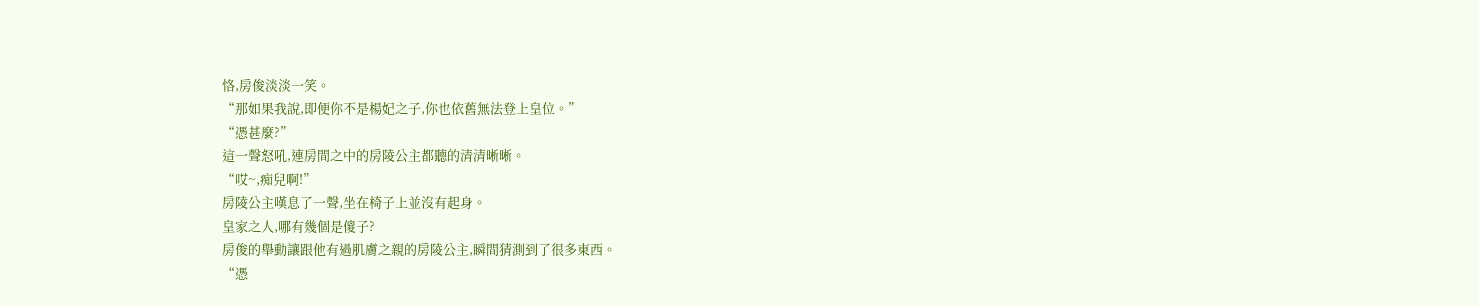恪,房俊淡淡一笑。
“那如果我說,即便你不是楊妃之子,你也依舊無法登上皇位。”
“憑甚麼?”
這一聲怒吼,連房間之中的房陵公主都聽的清清晰晰。
“哎~,痴兒啊!”
房陵公主嘆息了一聲,坐在椅子上並沒有起身。
皇家之人,哪有幾個是傻子?
房俊的舉動讓跟他有過肌膚之親的房陵公主,瞬間猜測到了很多東西。
“憑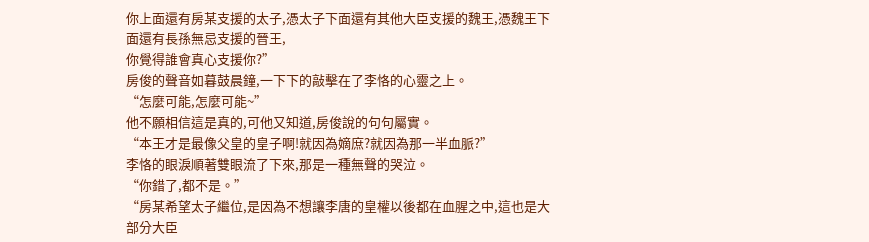你上面還有房某支援的太子,憑太子下面還有其他大臣支援的魏王,憑魏王下面還有長孫無忌支援的晉王,
你覺得誰會真心支援你?”
房俊的聲音如暮鼓晨鐘,一下下的敲擊在了李恪的心靈之上。
“怎麼可能,怎麼可能~”
他不願相信這是真的,可他又知道,房俊說的句句屬實。
“本王才是最像父皇的皇子啊!就因為嫡庶?就因為那一半血脈?”
李恪的眼淚順著雙眼流了下來,那是一種無聲的哭泣。
“你錯了,都不是。”
“房某希望太子繼位,是因為不想讓李唐的皇權以後都在血腥之中,這也是大部分大臣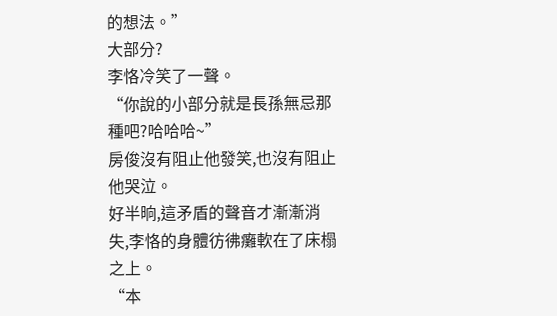的想法。”
大部分?
李恪冷笑了一聲。
“你說的小部分就是長孫無忌那種吧?哈哈哈~”
房俊沒有阻止他發笑,也沒有阻止他哭泣。
好半晌,這矛盾的聲音才漸漸消失,李恪的身體彷彿癱軟在了床榻之上。
“本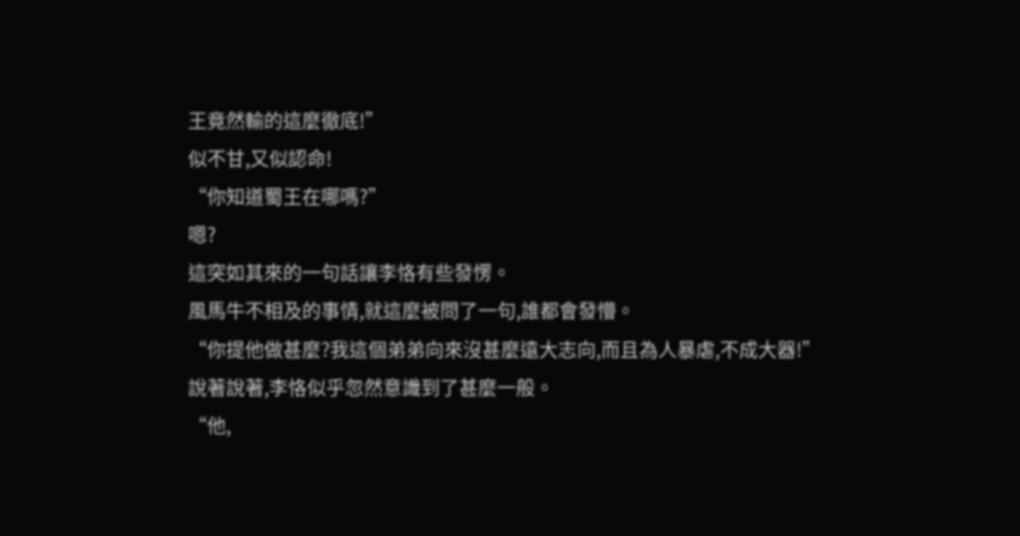王竟然輸的這麼徹底!”
似不甘,又似認命!
“你知道蜀王在哪嗎?”
嗯?
這突如其來的一句話讓李恪有些發愣。
風馬牛不相及的事情,就這麼被問了一句,誰都會發懵。
“你提他做甚麼?我這個弟弟向來沒甚麼遠大志向,而且為人暴虐,不成大器!”
說著說著,李恪似乎忽然意識到了甚麼一般。
“他,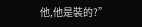他,他是裝的?”